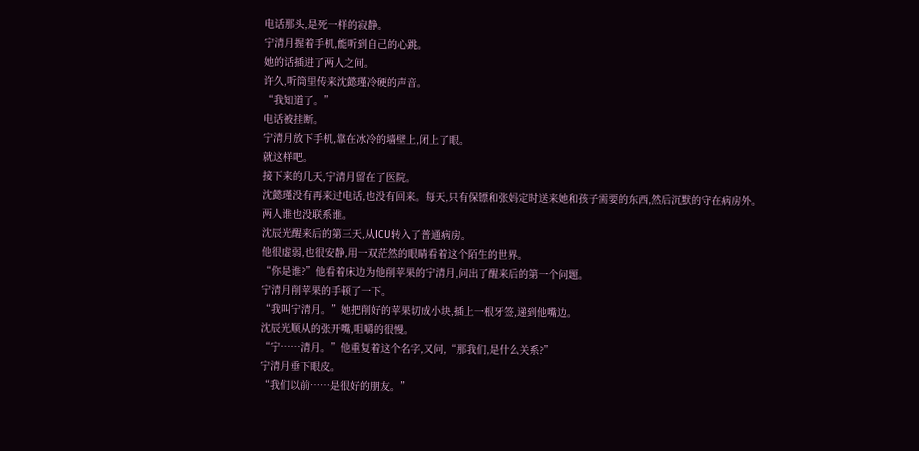电话那头,是死一样的寂静。
宁清月握着手机,能听到自己的心跳。
她的话插进了两人之间。
许久,听筒里传来沈懿瑾冷硬的声音。
“我知道了。”
电话被挂断。
宁清月放下手机,靠在冰冷的墙壁上,闭上了眼。
就这样吧。
接下来的几天,宁清月留在了医院。
沈懿瑾没有再来过电话,也没有回来。每天,只有保镖和张妈定时送来她和孩子需要的东西,然后沉默的守在病房外。
两人谁也没联系谁。
沈辰光醒来后的第三天,从ICU转入了普通病房。
他很虚弱,也很安静,用一双茫然的眼睛看着这个陌生的世界。
“你是谁?”他看着床边为他削苹果的宁清月,问出了醒来后的第一个问题。
宁清月削苹果的手顿了一下。
“我叫宁清月。”她把削好的苹果切成小块,插上一根牙签,递到他嘴边。
沈辰光顺从的张开嘴,咀嚼的很慢。
“宁……清月。”他重复着这个名字,又问,“那我们,是什么关系?”
宁清月垂下眼皮。
“我们以前……是很好的朋友。”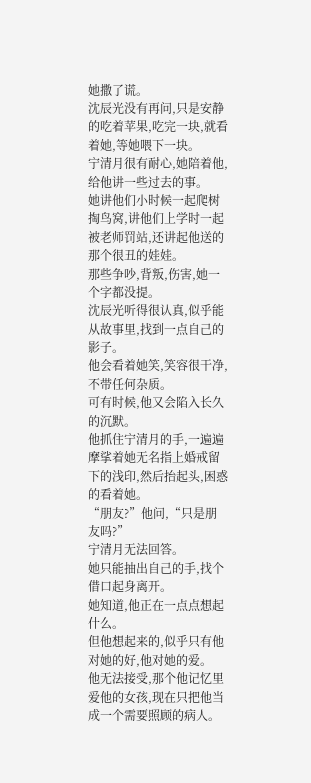她撒了谎。
沈辰光没有再问,只是安静的吃着苹果,吃完一块,就看着她,等她喂下一块。
宁清月很有耐心,她陪着他,给他讲一些过去的事。
她讲他们小时候一起爬树掏鸟窝,讲他们上学时一起被老师罚站,还讲起他送的那个很丑的娃娃。
那些争吵,背叛,伤害,她一个字都没提。
沈辰光听得很认真,似乎能从故事里,找到一点自己的影子。
他会看着她笑,笑容很干净,不带任何杂质。
可有时候,他又会陷入长久的沉默。
他抓住宁清月的手,一遍遍摩挲着她无名指上婚戒留下的浅印,然后抬起头,困惑的看着她。
“朋友?”他问,“只是朋友吗?”
宁清月无法回答。
她只能抽出自己的手,找个借口起身离开。
她知道,他正在一点点想起什么。
但他想起来的,似乎只有他对她的好,他对她的爱。
他无法接受,那个他记忆里爱他的女孩,现在只把他当成一个需要照顾的病人。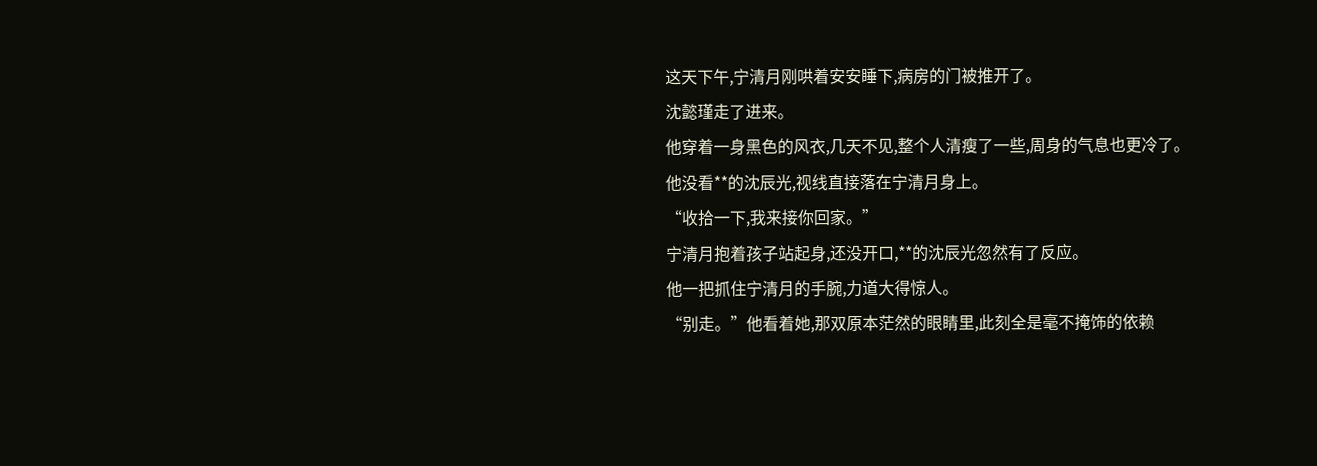这天下午,宁清月刚哄着安安睡下,病房的门被推开了。
沈懿瑾走了进来。
他穿着一身黑色的风衣,几天不见,整个人清瘦了一些,周身的气息也更冷了。
他没看**的沈辰光,视线直接落在宁清月身上。
“收拾一下,我来接你回家。”
宁清月抱着孩子站起身,还没开口,**的沈辰光忽然有了反应。
他一把抓住宁清月的手腕,力道大得惊人。
“别走。”他看着她,那双原本茫然的眼睛里,此刻全是毫不掩饰的依赖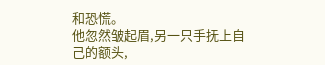和恐慌。
他忽然皱起眉,另一只手抚上自己的额头,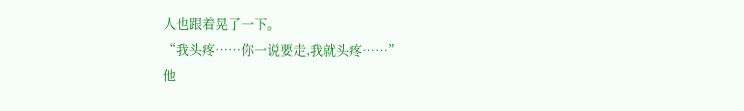人也跟着晃了一下。
“我头疼……你一说要走,我就头疼……”
他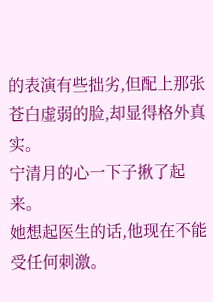的表演有些拙劣,但配上那张苍白虚弱的脸,却显得格外真实。
宁清月的心一下子揪了起来。
她想起医生的话,他现在不能受任何刺激。